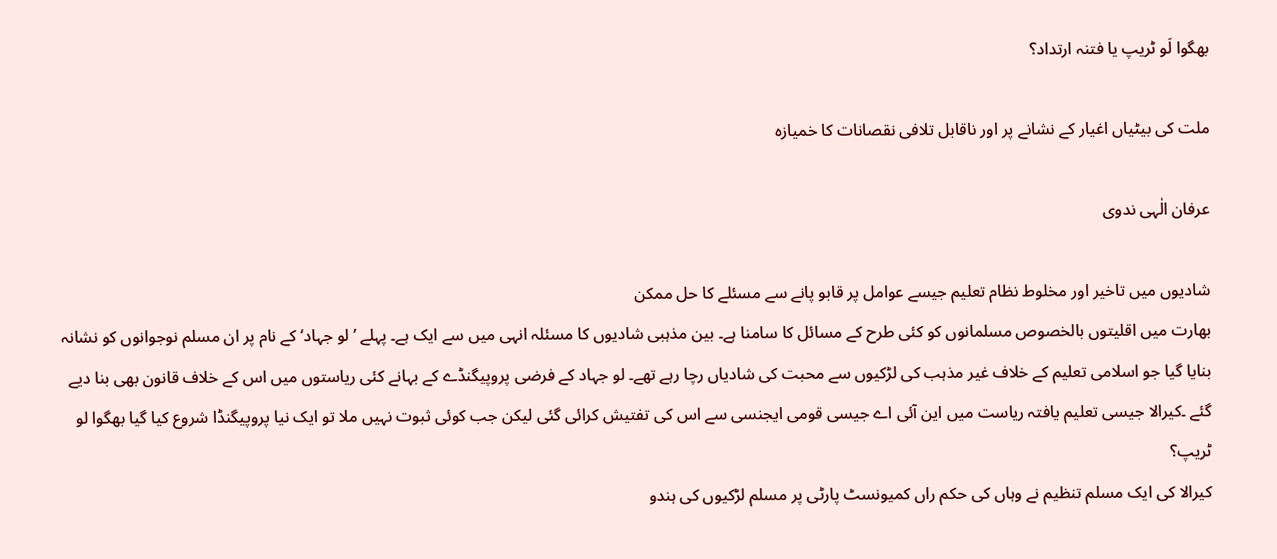بھگوا لَو ٹریپ یا فتنہ ارتداد؟

ملت کی بیٹیاں اغیار کے نشانے پر اور ناقابل تلافی نقصانات کا خمیازہ

عرفان الٰہی ندوی

شادیوں میں تاخیر اور مخلوط نظام تعلیم جیسے عوامل پر قابو پانے سے مسئلے کا حل ممکن
بھارت میں اقلیتوں بالخصوص مسلمانوں کو کئی طرح کے مسائل کا سامنا ہے۔ بین مذہبی شادیوں کا مسئلہ انہی میں سے ایک ہے۔ پہلے ’لو جہاد‘ کے نام پر ان مسلم نوجوانوں کو نشانہ بنایا گیا جو اسلامی تعلیم کے خلاف غیر مذہب کی لڑکیوں سے محبت کی شادیاں رچا رہے تھے۔ لو جہاد کے فرضی پروپیگنڈے کے بہانے کئی ریاستوں میں اس کے خلاف قانون بھی بنا دیے گئے ۔کیرالا جیسی تعلیم یافتہ ریاست میں این آئی اے جیسی قومی ایجنسی سے اس کی تفتیش کرائی گئی لیکن جب کوئی ثبوت نہیں ملا تو ایک نیا پروپیگنڈا شروع کیا گیا بھگوا لو ٹریپ؟
کیرالا کی ایک مسلم تنظیم نے وہاں کی حکم راں کمیونسٹ پارٹی پر مسلم لڑکیوں کی ہندو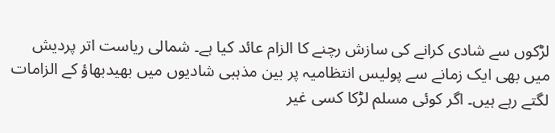لڑکوں سے شادی کرانے کی سازش رچنے کا الزام عائد کیا ہے۔ شمالی ریاست اتر پردیش میں بھی ایک زمانے سے پولیس انتظامیہ پر بین مذہبی شادیوں میں بھیدبھاؤ کے الزامات لگتے رہے ہیں۔ اگر کوئی مسلم لڑکا کسی غیر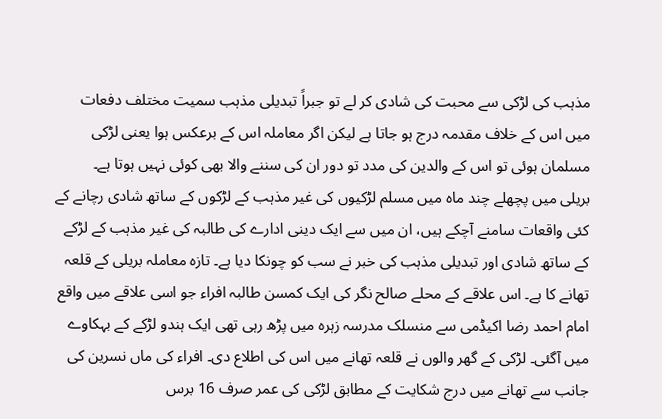مذہب کی لڑکی سے محبت کی شادی کر لے تو جبراً تبدیلی مذہب سمیت مختلف دفعات میں اس کے خلاف مقدمہ درج ہو جاتا ہے لیکن اگر معاملہ اس کے برعکس ہوا یعنی لڑکی مسلمان ہوئی تو اس کے والدین کی مدد تو دور ان کی سننے والا بھی کوئی نہیں ہوتا ہے۔
بریلی میں پچھلے چند ماہ میں مسلم لڑکیوں کی غیر مذہب کے لڑکوں کے ساتھ شادی رچانے کے کئی واقعات سامنے آچکے ہیں، ان میں سے ایک دینی ادارے کی طالبہ کی غیر مذہب کے لڑکے کے ساتھ شادی اور تبدیلی مذہب کی خبر نے سب کو چونکا دیا ہے۔ تازہ معاملہ بریلی کے قلعہ تھانے کا ہے۔ اس علاقے کے محلے صالح نگر کی ایک کمسن طالبہ افراء جو اسی علاقے میں واقع امام احمد رضا اکیڈمی سے منسلک مدرسہ زہرہ میں پڑھ رہی تھی ایک ہندو لڑکے کے بہکاوے میں آگئی۔ لڑکی کے گھر والوں نے قلعہ تھانے میں اس کی اطلاع دی۔ افراء کی ماں نسرین کی جانب سے تھانے میں درج شکایت کے مطابق لڑکی کی عمر صرف 16 برس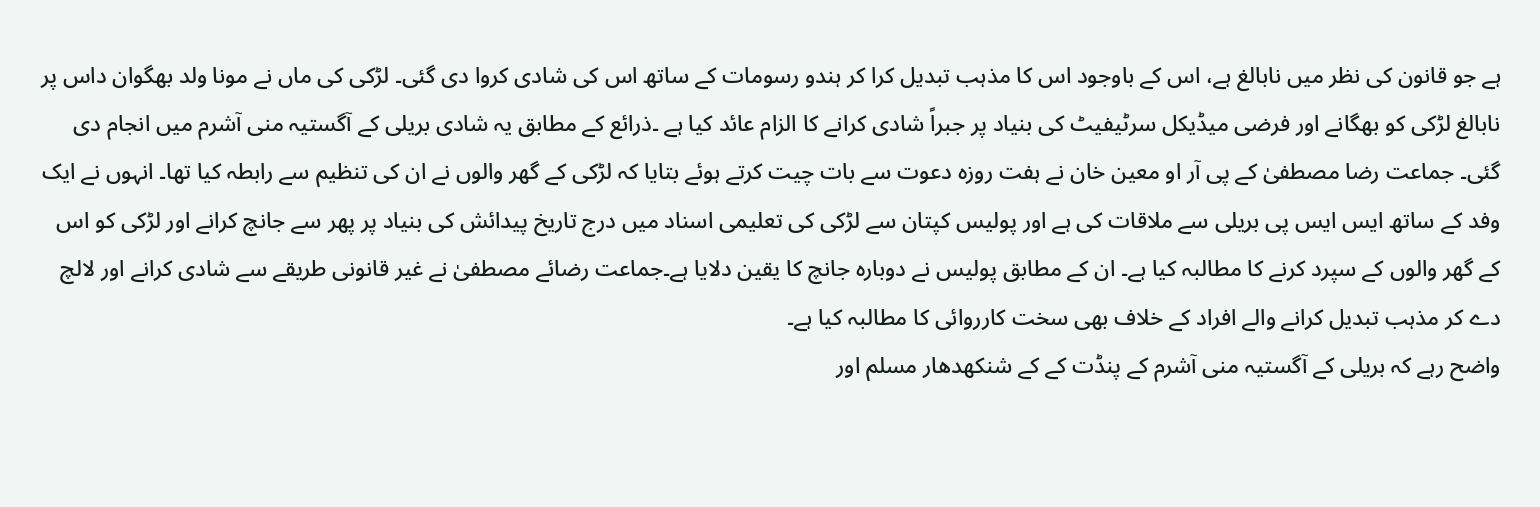ہے جو قانون کی نظر میں نابالغ ہے، اس کے باوجود اس کا مذہب تبدیل کرا کر ہندو رسومات کے ساتھ اس کی شادی کروا دی گئی۔ لڑکی کی ماں نے مونا ولد بھگوان داس پر نابالغ لڑکی کو بھگانے اور فرضی میڈیکل سرٹیفیٹ کی بنیاد پر جبراً شادی کرانے کا الزام عائد کیا ہے ۔ذرائع کے مطابق یہ شادی بریلی کے آگستیہ منی آشرم میں انجام دی گئی۔ جماعت رضا مصطفیٰ کے پی آر او معین خان نے ہفت روزہ دعوت سے بات چیت کرتے ہوئے بتایا کہ لڑکی کے گھر والوں نے ان کی تنظیم سے رابطہ کیا تھا۔ انہوں نے ایک وفد کے ساتھ ایس ایس پی بریلی سے ملاقات کی ہے اور پولیس کپتان سے لڑکی کی تعلیمی اسناد میں درج تاریخ پیدائش کی بنیاد پر پھر سے جانچ کرانے اور لڑکی کو اس کے گھر والوں کے سپرد کرنے کا مطالبہ کیا ہے۔ ان کے مطابق پولیس نے دوبارہ جانچ کا یقین دلایا ہے۔جماعت رضائے مصطفیٰ نے غیر قانونی طریقے سے شادی کرانے اور لالچ دے کر مذہب تبدیل کرانے والے افراد کے خلاف بھی سخت کارروائی کا مطالبہ کیا ہے۔
واضح رہے کہ بریلی کے آگستیہ منی آشرم کے پنڈت کے کے شنکھدھار مسلم اور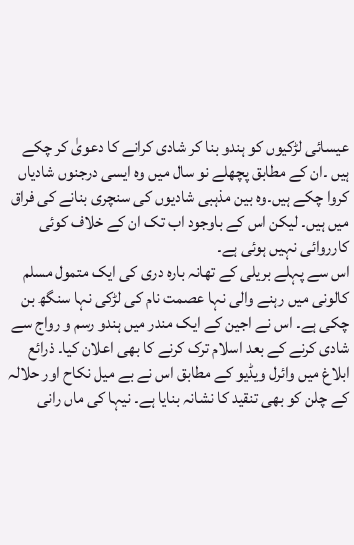عیسائی لڑکیوں کو ہندو بنا کر شادی کرانے کا دعویٰ کر چکے ہیں ۔ان کے مطابق پچھلے نو سال میں وہ ایسی درجنوں شادیاں کروا چکے ہیں۔وہ بین مذہبی شادیوں کی سنچری بنانے کی فراق میں ہیں۔ لیکن اس کے باوجود اب تک ان کے خلاف کوئی کارروائی نہیں ہوئی ہے۔
اس سے پہلے بریلی کے تھانہ بارہ دری کی ایک متمول مسلم کالونی میں رہنے والی نہا عصمت نام کی لڑکی نہا سنگھ بن چکی ہے۔ اس نے اجین کے ایک مندر میں ہندو رسم و رواج سے شادی کرنے کے بعد اسلام ترک کرنے کا بھی اعلان کیا۔ ذرائع ابلاغ میں وائرل ویڈیو کے مطابق اس نے بے میل نکاح اور حلالہ کے چلن کو بھی تنقید کا نشانہ بنایا ہے۔ نیہا کی ماں رانی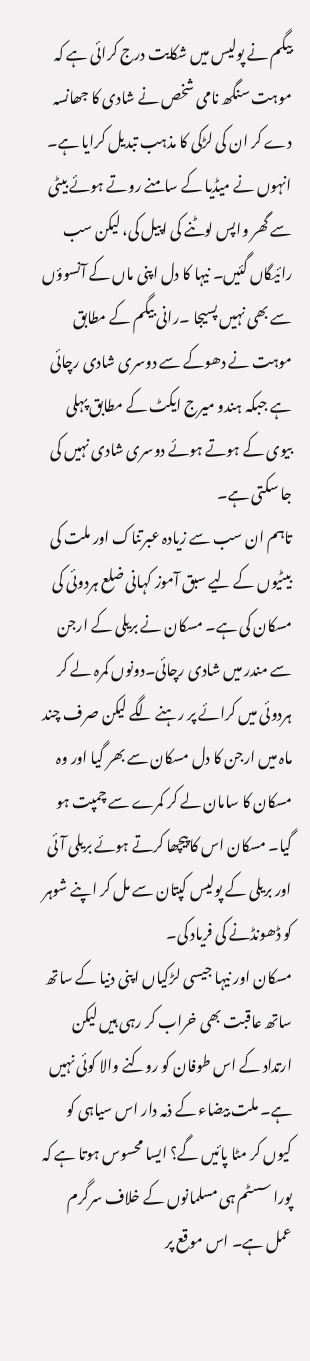بیگم نے پولیس میں شکایت درج کرائی ہے کہ موہت سنگھ نامی شخص نے شادی کا جھانسہ دے کر ان کی لڑکی کا مذہب تبدیل کرایا ہے۔ انہوں نے میڈیا کے سامنے روتے ہوئے بیٹی سے گھر واپس لوٹنے کی اپیل کی، لیکن سب رائیگاں گئیں۔ نیہا کا دل اپنی ماں کے آنسوؤں سے بھی نہیں پسیجا ۔رانی بیگم کے مطابق موہت نے دھوکے سے دوسری شادی رچائی ہے جبکہ ہندو میرج ایکٹ کے مطابق پہلی بیوی کے ہوتے ہوئے دوسری شادی نہیں کی جا سکتی ہے۔
تاہم ان سب سے زیادہ عبرتناک اور ملت کی بیٹیوں کے لیے سبق آموز کہانی ضلع ہردوئی کی مسکان کی ہے۔ مسکان نے بریلی کے ارجن سے مندر میں شادی رچائی۔دونوں کمرہ لے کر ہردوئی میں کرائے پر رہنے لگے لیکن صرف چند ماہ میں ارجن کا دل مسکان سے بھر گیا اور وہ مسکان کا سامان لے کر کمرے سے چمپت ہو گیا۔ مسکان اس کا پیچھا کرتے ہوئے بریلی آئی اور بریلی کے پولیس کپتان سے مل کر اپنے شوہر کو ڈھونڈنے کی فریاد کی۔
مسکان اور نیہا جیسی لڑکیاں اپنی دنیا کے ساتھ ساتھ عاقبت بھی خراب کر رہی ہیں لیکن ارتداد کے اس طوفان کو روکنے والا کوئی نہیں ہے۔ ملت بیضاء کے ذمہ دار اس سیاہی کو کیوں کر مٹا پائیں گے؟ ایسا محسوس ہوتا ہے کہ پورا سسٹم ہی مسلمانوں کے خلاف سرگرم عمل ہے۔ اس موقع پر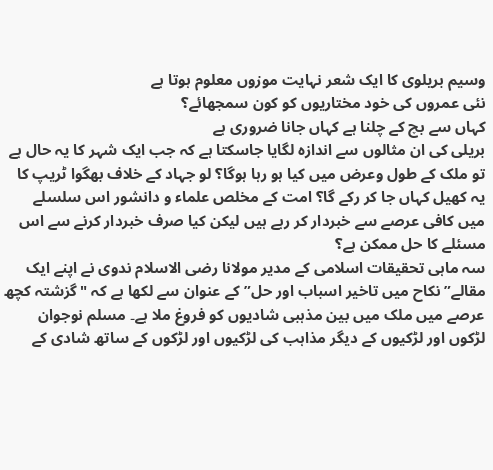وسیم بریلوی کا ایک شعر نہایت موزوں معلوم ہوتا ہے
نئی عمروں کی خود مختاریوں کو کون سمجھائے؟
کہاں سے بچ کے چلنا ہے کہاں جانا ضروری ہے
بریلی کی ان مثالوں سے اندازہ لگایا جاسکتا ہے کہ جب ایک شہر کا یہ حال ہے تو ملک کے طول وعرض میں کیا ہو رہا ہوگا؟ لو جہاد کے خلاف بھگوا ٹریپ کا یہ کھیل کہاں جا کر رکے گا؟ امت کے مخلص علماء و دانشور اس سلسلے میں کافی عرصے سے خبردار کر رہے ہیں لیکن کیا صرف خبردار کرنے سے اس مسئلے کا حل ممکن ہے؟
سہ ماہی تحقیقات اسلامی کے مدیر مولانا رضی الاسلام ندوی نے اپنے ایک مقالے” نکاح میں تاخیر اسباب اور حل” کے عنوان سے لکھا ہے کہ "گزشتہ کچھ عرصے میں ملک میں بین مذہبی شادیوں کو فروغ ملا ہے۔ مسلم نوجوان لڑکوں اور لڑکیوں کے دیگر مذاہب کی لڑکیوں اور لڑکوں کے ساتھ شادی کے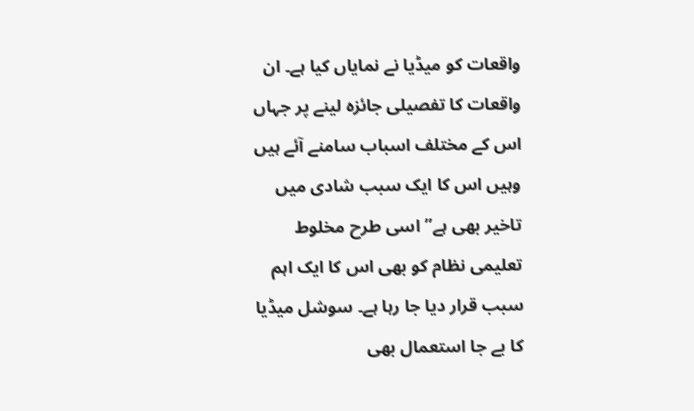واقعات کو میڈیا نے نمایاں کیا ہے۔ ان واقعات کا تفصیلی جائزہ لینے پر جہاں اس کے مختلف اسباب سامنے آئے ہیں وہیں اس کا ایک سبب شادی میں تاخیر بھی ہے” اسی طرح مخلوط تعلیمی نظام کو بھی اس کا ایک اہم سبب قرار دیا جا رہا ہے۔ سوشل میڈیا کا بے جا استعمال بھی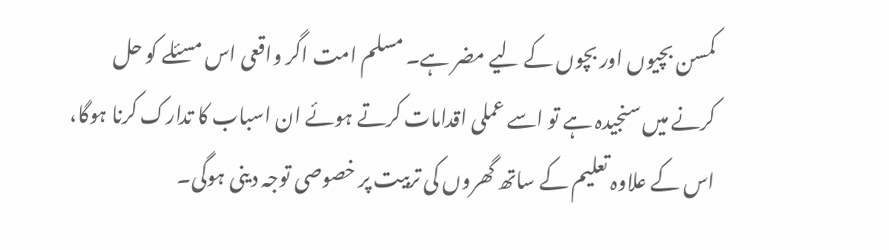کمسن بچیوں اور بچوں کے لیے مضر ہے۔ مسلم امت اگر واقعی اس مسئلے کو حل کرنے میں سنجیدہ ہے تو اسے عملی اقدامات کرتے ہوئے ان اسباب کا تدارک کرنا ہوگا، اس کے علاوہ تعلیم کے ساتھ گھروں کی تربیت پر خصوصی توجہ دینی ہوگی۔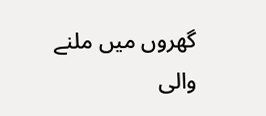گھروں میں ملنے والی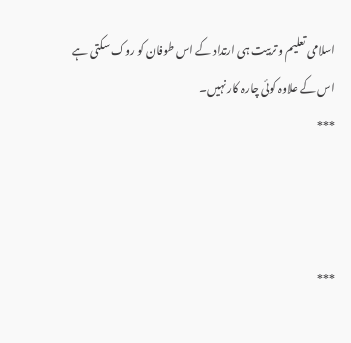اسلامی تعلیم و تربیت ہی ارتداد کے اس طوفان کو روک سکتی ہے اس کے علاوہ کوئی چارہ کار نہیں۔
***



***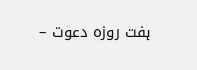ہفت روزہ دعوت –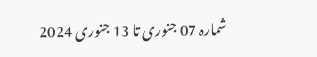شمارہ 07 جنوری تا 13 جنوری 2024